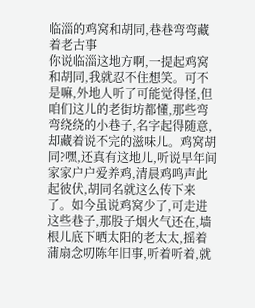临淄的鸡窝和胡同,巷巷弯弯藏着老古事
你说临淄这地方啊,一提起鸡窝和胡同,我就忍不住想笑。可不是嘛,外地人听了可能觉得怪,但咱们这儿的老街坊都懂,那些弯弯绕绕的小巷子,名字起得随意,却藏着说不完的滋味儿。鸡窝胡同?嘿,还真有这地儿,听说早年间家家户户爱养鸡,清晨鸡鸣声此起彼伏,胡同名就这么传下来了。如今虽说鸡窝少了,可走进这些巷子,那股子烟火气还在,墙根儿底下晒太阳的老太太,摇着蒲扇念叨陈年旧事,听着听着,就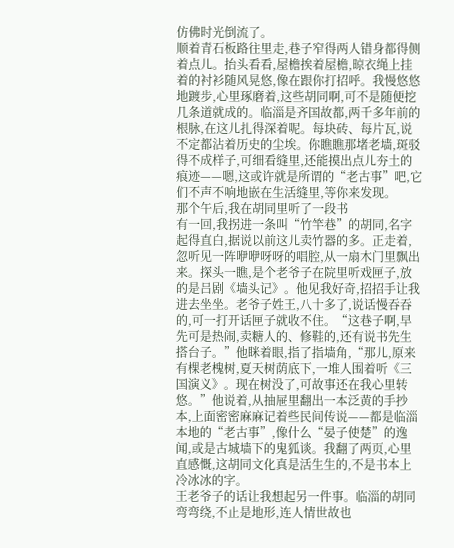仿佛时光倒流了。
顺着青石板路往里走,巷子窄得两人错身都得侧着点儿。抬头看看,屋檐挨着屋檐,晾衣绳上挂着的衬衫随风晃悠,像在跟你打招呼。我慢悠悠地踱步,心里琢磨着,这些胡同啊,可不是随便挖几条道就成的。临淄是齐国故都,两千多年前的根脉,在这儿扎得深着呢。每块砖、每片瓦,说不定都沾着历史的尘埃。你瞧瞧那堵老墙,斑驳得不成样子,可细看缝里,还能摸出点儿夯土的痕迹——嗯,这或许就是所谓的“老古事”吧,它们不声不响地嵌在生活缝里,等你来发现。
那个午后,我在胡同里听了一段书
有一回,我拐进一条叫“竹竿巷”的胡同,名字起得直白,据说以前这儿卖竹器的多。正走着,忽听见一阵咿咿呀呀的唱腔,从一扇木门里飘出来。探头一瞧,是个老爷子在院里听戏匣子,放的是吕剧《墙头记》。他见我好奇,招招手让我进去坐坐。老爷子姓王,八十多了,说话慢吞吞的,可一打开话匣子就收不住。“这巷子啊,早先可是热闹,卖糖人的、修鞋的,还有说书先生搭台子。”他眯着眼,指了指墙角,“那儿,原来有棵老槐树,夏天树荫底下,一堆人围着听《三国演义》。现在树没了,可故事还在我心里转悠。”他说着,从抽屉里翻出一本泛黄的手抄本,上面密密麻麻记着些民间传说——都是临淄本地的“老古事”,像什么“晏子使楚”的逸闻,或是古城墙下的鬼狐谈。我翻了两页,心里直感慨,这胡同文化真是活生生的,不是书本上冷冰冰的字。
王老爷子的话让我想起另一件事。临淄的胡同弯弯绕,不止是地形,连人情世故也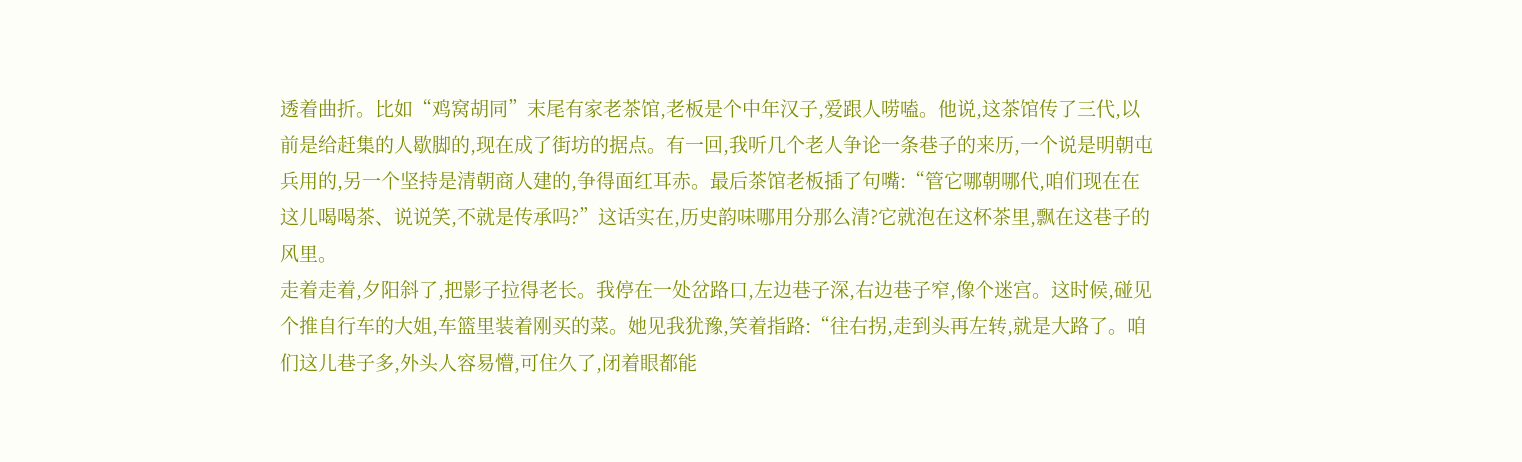透着曲折。比如“鸡窝胡同”末尾有家老茶馆,老板是个中年汉子,爱跟人唠嗑。他说,这茶馆传了三代,以前是给赶集的人歇脚的,现在成了街坊的据点。有一回,我听几个老人争论一条巷子的来历,一个说是明朝屯兵用的,另一个坚持是清朝商人建的,争得面红耳赤。最后茶馆老板插了句嘴:“管它哪朝哪代,咱们现在在这儿喝喝茶、说说笑,不就是传承吗?”这话实在,历史韵味哪用分那么清?它就泡在这杯茶里,飘在这巷子的风里。
走着走着,夕阳斜了,把影子拉得老长。我停在一处岔路口,左边巷子深,右边巷子窄,像个迷宫。这时候,碰见个推自行车的大姐,车篮里装着刚买的菜。她见我犹豫,笑着指路:“往右拐,走到头再左转,就是大路了。咱们这儿巷子多,外头人容易懵,可住久了,闭着眼都能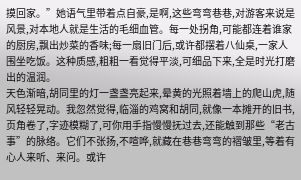摸回家。”她语气里带着点自豪,是啊,这些弯弯巷巷,对游客来说是风景,对本地人就是生活的毛细血管。每一处拐角,可能都连着谁家的厨房,飘出炒菜的香味;每一扇旧门后,或许都摆着八仙桌,一家人围坐吃饭。这种质感,粗粗一看觉得平淡,可细品下来,全是时光打磨出的温润。
天色渐暗,胡同里的灯一盏盏亮起来,晕黄的光照着墙上的爬山虎,随风轻轻晃动。我忽然觉得,临淄的鸡窝和胡同,就像一本摊开的旧书,页角卷了,字迹模糊了,可你用手指慢慢抚过去,还能触到那些“老古事”的脉络。它们不张扬,不喧哗,就藏在巷巷弯弯的褶皱里,等着有心人来听、来问。或许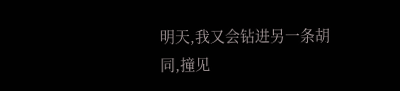明天,我又会钻进另一条胡同,撞见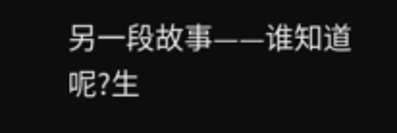另一段故事——谁知道呢?生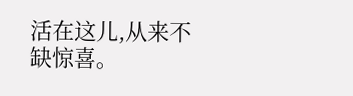活在这儿,从来不缺惊喜。